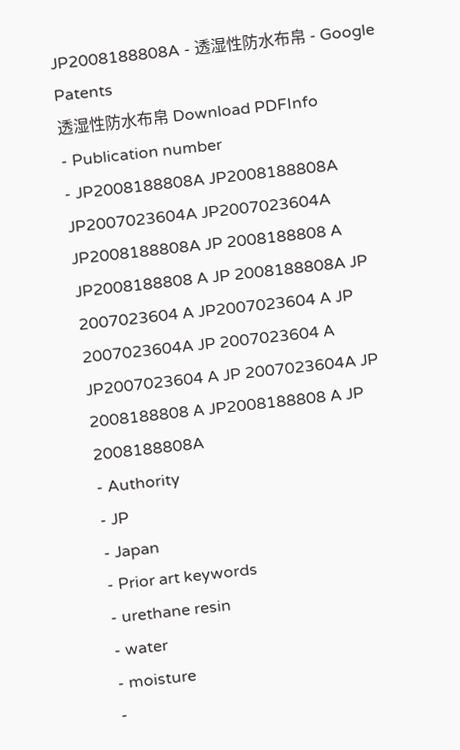JP2008188808A - 透湿性防水布帛 - Google Patents
透湿性防水布帛 Download PDFInfo
- Publication number
- JP2008188808A JP2008188808A JP2007023604A JP2007023604A JP2008188808A JP 2008188808 A JP2008188808 A JP 2008188808A JP 2007023604 A JP2007023604 A JP 2007023604A JP 2007023604 A JP2007023604 A JP 2007023604A JP 2008188808 A JP2008188808 A JP 2008188808A
- Authority
- JP
- Japan
- Prior art keywords
- urethane resin
- water
- moisture
-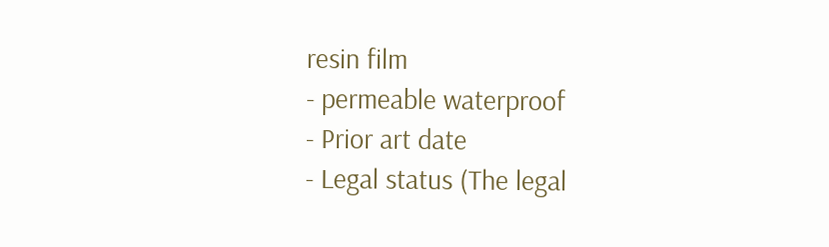resin film
- permeable waterproof
- Prior art date
- Legal status (The legal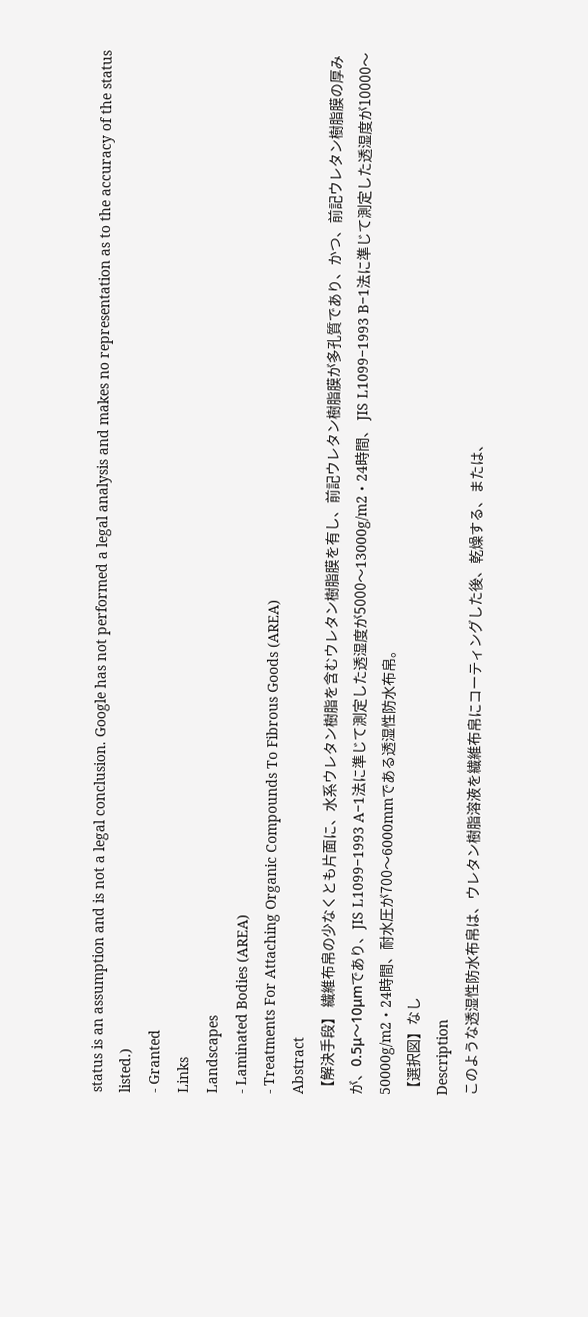status is an assumption and is not a legal conclusion. Google has not performed a legal analysis and makes no representation as to the accuracy of the status listed.)
- Granted
Links
Landscapes
- Laminated Bodies (AREA)
- Treatments For Attaching Organic Compounds To Fibrous Goods (AREA)
Abstract
【解決手段】 繊維布帛の少なくとも片面に、水系ウレタン樹脂を含むウレタン樹脂膜を有し、前記ウレタン樹脂膜が多孔質であり、かつ、前記ウレタン樹脂膜の厚みが、0.5μ〜10μmであり、JIS L1099−1993 A−1法に準じて測定した透湿度が5000〜13000g/m2・24時間、 JIS L1099−1993 B−1法に準じて測定した透湿度が10000〜50000g/m2・24時間、耐水圧が700〜6000mmである透湿性防水布帛。
【選択図】なし
Description
このような透湿性防水布帛は、ウレタン樹脂溶液を繊維布帛にコーティングした後、乾燥する、または、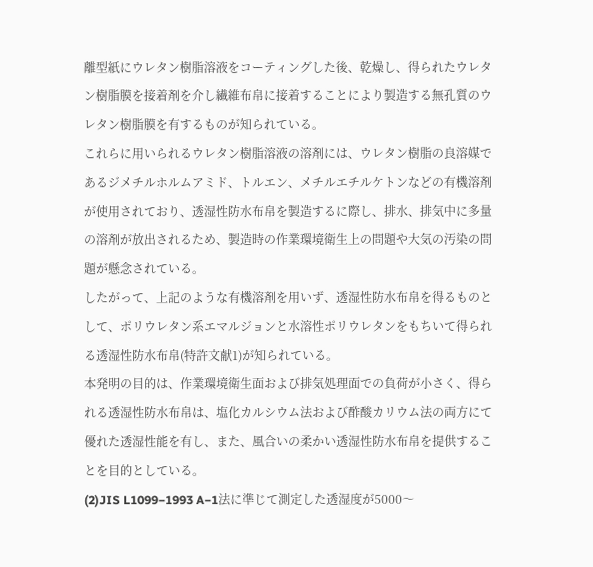離型紙にウレタン樹脂溶液をコーティングした後、乾燥し、得られたウレタン樹脂膜を接着剤を介し繊維布帛に接着することにより製造する無孔質のウレタン樹脂膜を有するものが知られている。
これらに用いられるウレタン樹脂溶液の溶剤には、ウレタン樹脂の良溶媒であるジメチルホルムアミド、トルエン、メチルエチルケトンなどの有機溶剤が使用されており、透湿性防水布帛を製造するに際し、排水、排気中に多量の溶剤が放出されるため、製造時の作業環境衛生上の問題や大気の汚染の問題が懸念されている。
したがって、上記のような有機溶剤を用いず、透湿性防水布帛を得るものとして、ポリウレタン系エマルジョンと水溶性ポリウレタンをもちいて得られる透湿性防水布帛(特許文献1)が知られている。
本発明の目的は、作業環境衛生面および排気処理面での負荷が小さく、得られる透湿性防水布帛は、塩化カルシウム法および酢酸カリウム法の両方にて優れた透湿性能を有し、また、風合いの柔かい透湿性防水布帛を提供することを目的としている。
(2)JIS L1099−1993 A−1法に準じて測定した透湿度が5000〜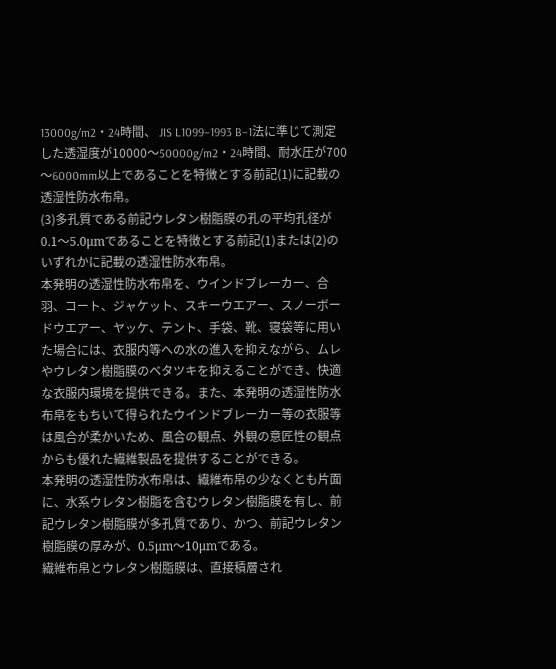13000g/m2・24時間、 JIS L1099−1993 B−1法に準じて測定した透湿度が10000〜50000g/m2・24時間、耐水圧が700〜6000mm以上であることを特徴とする前記(1)に記載の透湿性防水布帛。
(3)多孔質である前記ウレタン樹脂膜の孔の平均孔径が0.1〜5.0μmであることを特徴とする前記(1)または(2)のいずれかに記載の透湿性防水布帛。
本発明の透湿性防水布帛を、ウインドブレーカー、合羽、コート、ジャケット、スキーウエアー、スノーボードウエアー、ヤッケ、テント、手袋、靴、寝袋等に用いた場合には、衣服内等への水の進入を抑えながら、ムレやウレタン樹脂膜のベタツキを抑えることができ、快適な衣服内環境を提供できる。また、本発明の透湿性防水布帛をもちいて得られたウインドブレーカー等の衣服等は風合が柔かいため、風合の観点、外観の意匠性の観点からも優れた繊維製品を提供することができる。
本発明の透湿性防水布帛は、繊維布帛の少なくとも片面に、水系ウレタン樹脂を含むウレタン樹脂膜を有し、前記ウレタン樹脂膜が多孔質であり、かつ、前記ウレタン樹脂膜の厚みが、0.5μm〜10μmである。
繊維布帛とウレタン樹脂膜は、直接積層され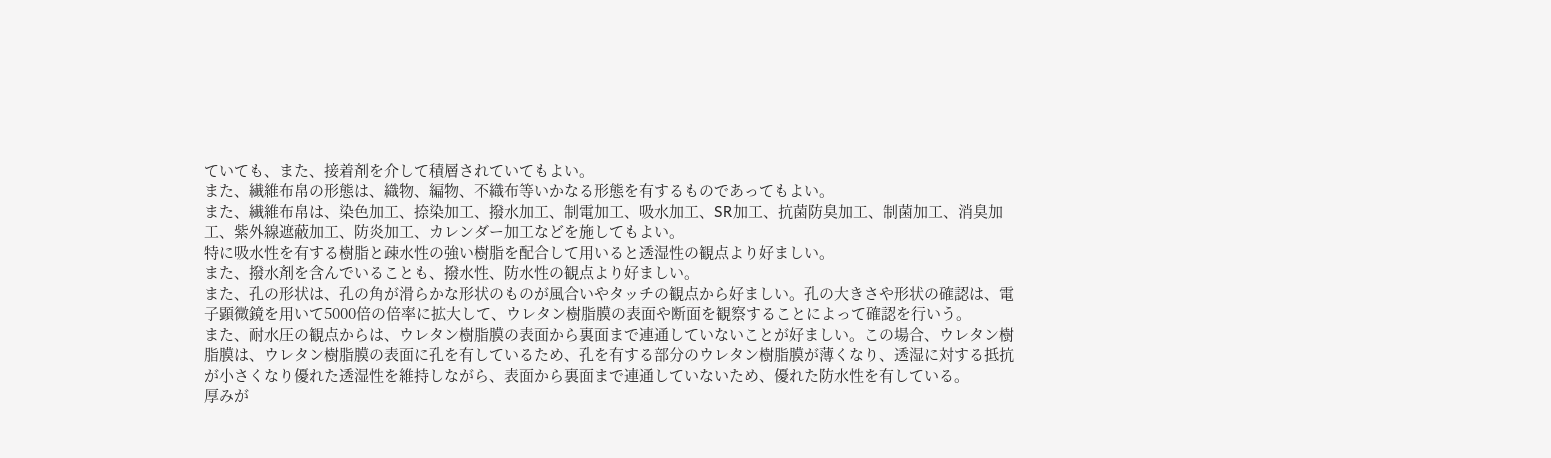ていても、また、接着剤を介して積層されていてもよい。
また、繊維布帛の形態は、織物、編物、不織布等いかなる形態を有するものであってもよい。
また、繊維布帛は、染色加工、捺染加工、撥水加工、制電加工、吸水加工、SR加工、抗菌防臭加工、制菌加工、消臭加工、紫外線遮蔽加工、防炎加工、カレンダー加工などを施してもよい。
特に吸水性を有する樹脂と疎水性の強い樹脂を配合して用いると透湿性の観点より好ましい。
また、撥水剤を含んでいることも、撥水性、防水性の観点より好ましい。
また、孔の形状は、孔の角が滑らかな形状のものが風合いやタッチの観点から好ましい。孔の大きさや形状の確認は、電子顕微鏡を用いて5000倍の倍率に拡大して、ウレタン樹脂膜の表面や断面を観察することによって確認を行いう。
また、耐水圧の観点からは、ウレタン樹脂膜の表面から裏面まで連通していないことが好ましい。この場合、ウレタン樹脂膜は、ウレタン樹脂膜の表面に孔を有しているため、孔を有する部分のウレタン樹脂膜が薄くなり、透湿に対する抵抗が小さくなり優れた透湿性を維持しながら、表面から裏面まで連通していないため、優れた防水性を有している。
厚みが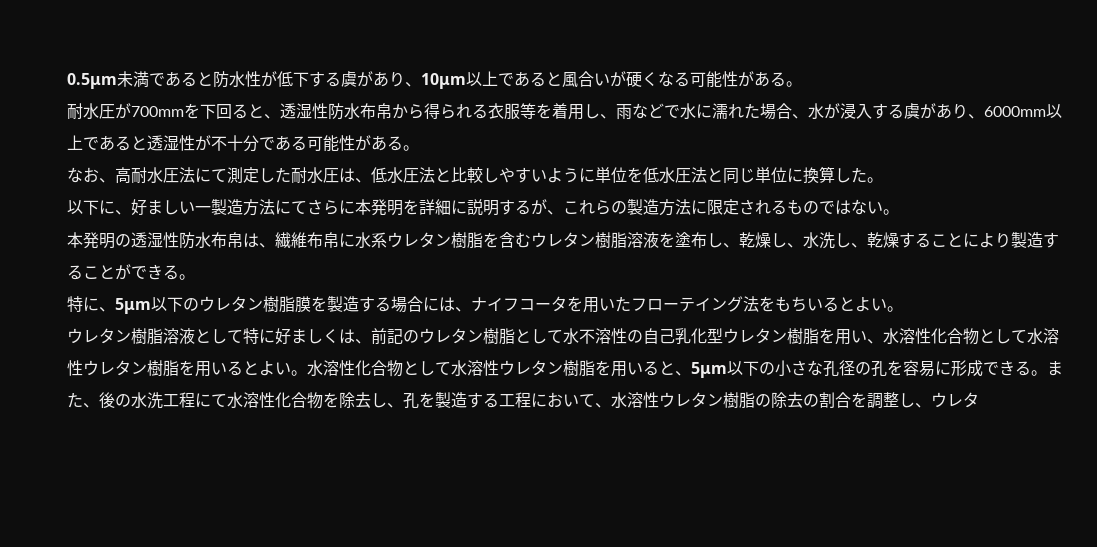0.5μm未満であると防水性が低下する虞があり、10μm以上であると風合いが硬くなる可能性がある。
耐水圧が700mmを下回ると、透湿性防水布帛から得られる衣服等を着用し、雨などで水に濡れた場合、水が浸入する虞があり、6000mm以上であると透湿性が不十分である可能性がある。
なお、高耐水圧法にて測定した耐水圧は、低水圧法と比較しやすいように単位を低水圧法と同じ単位に換算した。
以下に、好ましい一製造方法にてさらに本発明を詳細に説明するが、これらの製造方法に限定されるものではない。
本発明の透湿性防水布帛は、繊維布帛に水系ウレタン樹脂を含むウレタン樹脂溶液を塗布し、乾燥し、水洗し、乾燥することにより製造することができる。
特に、5μm以下のウレタン樹脂膜を製造する場合には、ナイフコータを用いたフローテイング法をもちいるとよい。
ウレタン樹脂溶液として特に好ましくは、前記のウレタン樹脂として水不溶性の自己乳化型ウレタン樹脂を用い、水溶性化合物として水溶性ウレタン樹脂を用いるとよい。水溶性化合物として水溶性ウレタン樹脂を用いると、5μm以下の小さな孔径の孔を容易に形成できる。また、後の水洗工程にて水溶性化合物を除去し、孔を製造する工程において、水溶性ウレタン樹脂の除去の割合を調整し、ウレタ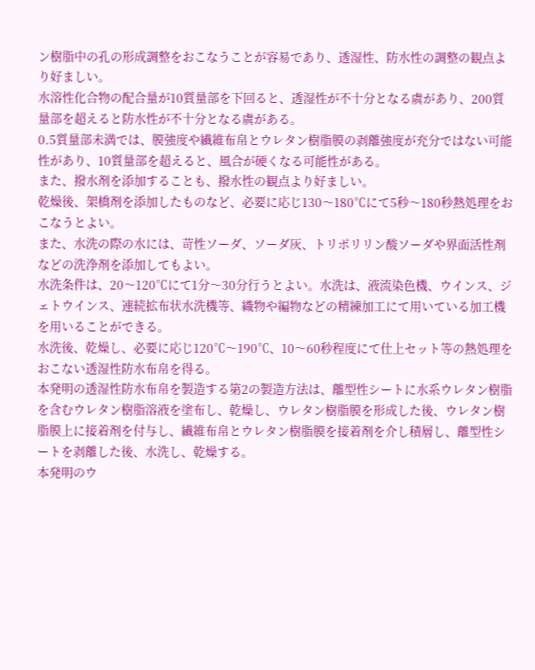ン樹脂中の孔の形成調整をおこなうことが容易であり、透湿性、防水性の調整の観点より好ましい。
水溶性化合物の配合量が10質量部を下回ると、透湿性が不十分となる虞があり、200質量部を超えると防水性が不十分となる虞がある。
0.5質量部未満では、膜強度や繊維布帛とウレタン樹脂膜の剥離強度が充分ではない可能性があり、10質量部を超えると、風合が硬くなる可能性がある。
また、撥水剤を添加することも、撥水性の観点より好ましい。
乾燥後、架橋剤を添加したものなど、必要に応じ130〜180℃にて5秒〜180秒熱処理をおこなうとよい。
また、水洗の際の水には、苛性ソーダ、ソーダ灰、トリポリリン酸ソーダや界面活性剤などの洗浄剤を添加してもよい。
水洗条件は、20〜120℃にて1分〜30分行うとよい。水洗は、液流染色機、ウインス、ジェトウインス、連続拡布状水洗機等、織物や編物などの精練加工にて用いている加工機を用いることができる。
水洗後、乾燥し、必要に応じ120℃〜190℃、10〜60秒程度にて仕上セット等の熱処理をおこない透湿性防水布帛を得る。
本発明の透湿性防水布帛を製造する第2の製造方法は、離型性シートに水系ウレタン樹脂を含むウレタン樹脂溶液を塗布し、乾燥し、ウレタン樹脂膜を形成した後、ウレタン樹脂膜上に接着剤を付与し、繊維布帛とウレタン樹脂膜を接着剤を介し積層し、離型性シートを剥離した後、水洗し、乾燥する。
本発明のウ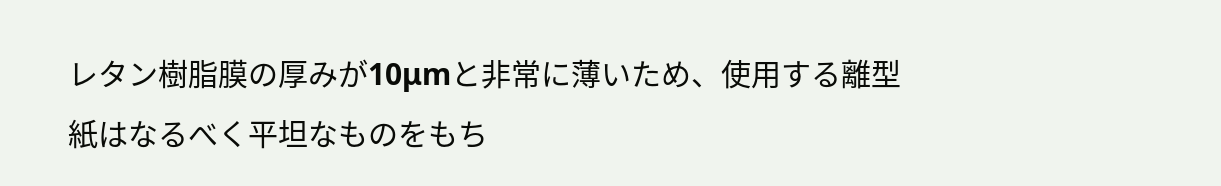レタン樹脂膜の厚みが10μmと非常に薄いため、使用する離型紙はなるべく平坦なものをもち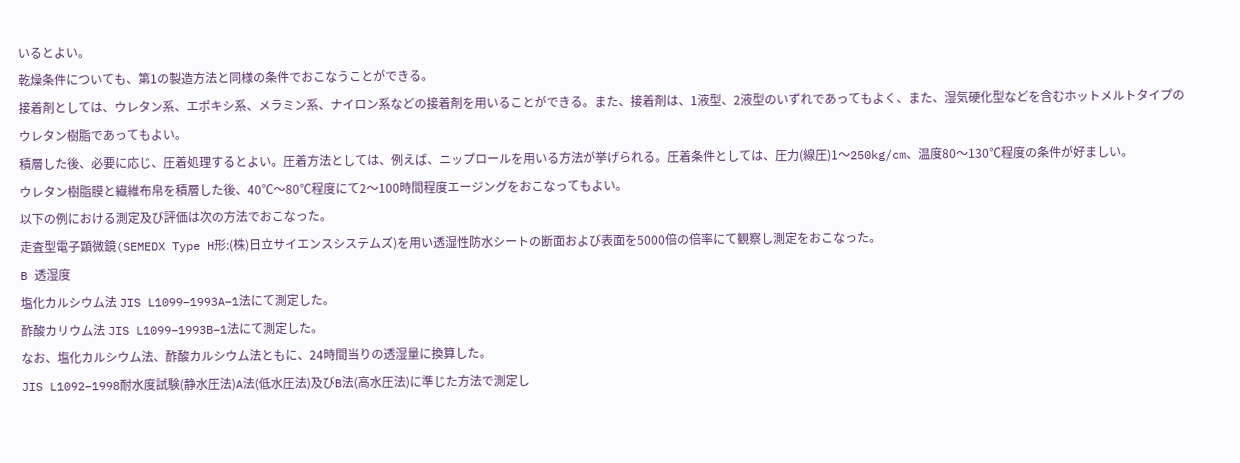いるとよい。
乾燥条件についても、第1の製造方法と同様の条件でおこなうことができる。
接着剤としては、ウレタン系、エポキシ系、メラミン系、ナイロン系などの接着剤を用いることができる。また、接着剤は、1液型、2液型のいずれであってもよく、また、湿気硬化型などを含むホットメルトタイプのウレタン樹脂であってもよい。
積層した後、必要に応じ、圧着処理するとよい。圧着方法としては、例えば、ニップロールを用いる方法が挙げられる。圧着条件としては、圧力(線圧)1〜250kg/cm、温度80〜130℃程度の条件が好ましい。
ウレタン樹脂膜と繊維布帛を積層した後、40℃〜80℃程度にて2〜100時間程度エージングをおこなってもよい。
以下の例における測定及び評価は次の方法でおこなった。
走査型電子顕微鏡(SEMEDX Type H形:(株)日立サイエンスシステムズ)を用い透湿性防水シートの断面および表面を5000倍の倍率にて観察し測定をおこなった。
B 透湿度
塩化カルシウム法 JIS L1099−1993A−1法にて測定した。
酢酸カリウム法 JIS L1099−1993B−1法にて測定した。
なお、塩化カルシウム法、酢酸カルシウム法ともに、24時間当りの透湿量に換算した。
JIS L1092−1998耐水度試験(静水圧法)A法(低水圧法)及びB法(高水圧法)に準じた方法で測定し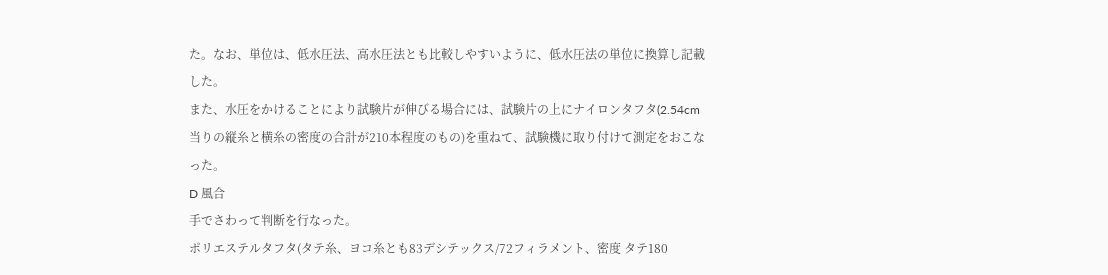た。なお、単位は、低水圧法、高水圧法とも比較しやすいように、低水圧法の単位に換算し記載した。
また、水圧をかけることにより試験片が伸びる場合には、試験片の上にナイロンタフタ(2.54cm当りの縦糸と横糸の密度の合計が210本程度のもの)を重ねて、試験機に取り付けて測定をおこなった。
D 風合
手でさわって判断を行なった。
ポリエステルタフタ(タテ糸、ヨコ糸とも83デシテックス/72フィラメント、密度 タテ180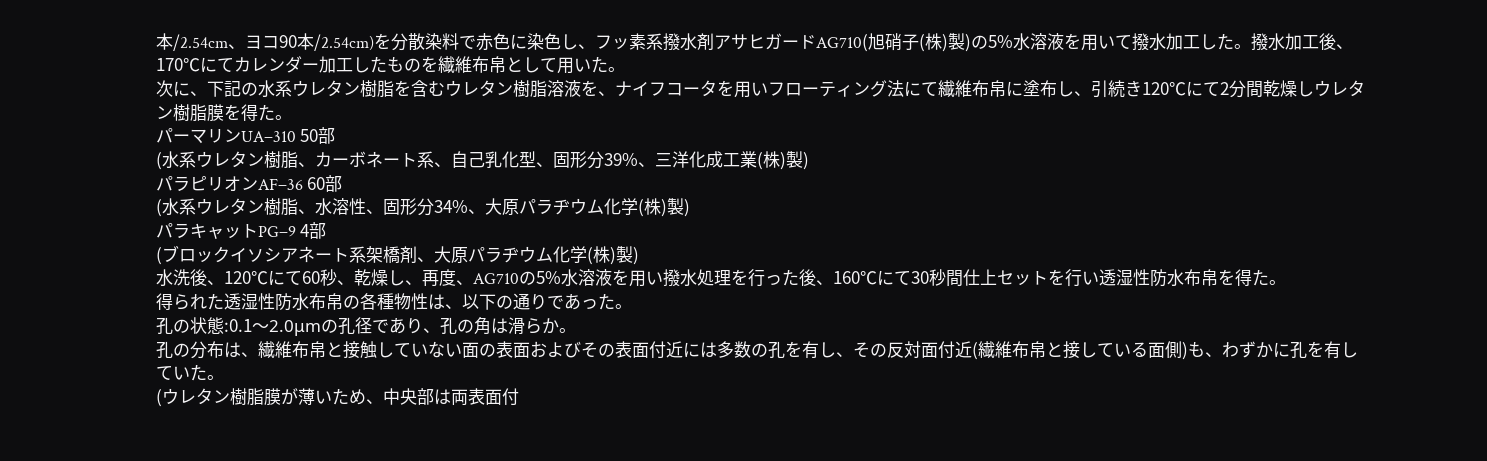本/2.54cm、ヨコ90本/2.54cm)を分散染料で赤色に染色し、フッ素系撥水剤アサヒガードAG710(旭硝子(株)製)の5%水溶液を用いて撥水加工した。撥水加工後、170℃にてカレンダー加工したものを繊維布帛として用いた。
次に、下記の水系ウレタン樹脂を含むウレタン樹脂溶液を、ナイフコータを用いフローティング法にて繊維布帛に塗布し、引続き120℃にて2分間乾燥しウレタン樹脂膜を得た。
パーマリンUA−310 50部
(水系ウレタン樹脂、カーボネート系、自己乳化型、固形分39%、三洋化成工業(株)製)
パラピリオンAF−36 60部
(水系ウレタン樹脂、水溶性、固形分34%、大原パラヂウム化学(株)製)
パラキャットPG−9 4部
(ブロックイソシアネート系架橋剤、大原パラヂウム化学(株)製)
水洗後、120℃にて60秒、乾燥し、再度、AG710の5%水溶液を用い撥水処理を行った後、160℃にて30秒間仕上セットを行い透湿性防水布帛を得た。
得られた透湿性防水布帛の各種物性は、以下の通りであった。
孔の状態:0.1〜2.0μmの孔径であり、孔の角は滑らか。
孔の分布は、繊維布帛と接触していない面の表面およびその表面付近には多数の孔を有し、その反対面付近(繊維布帛と接している面側)も、わずかに孔を有していた。
(ウレタン樹脂膜が薄いため、中央部は両表面付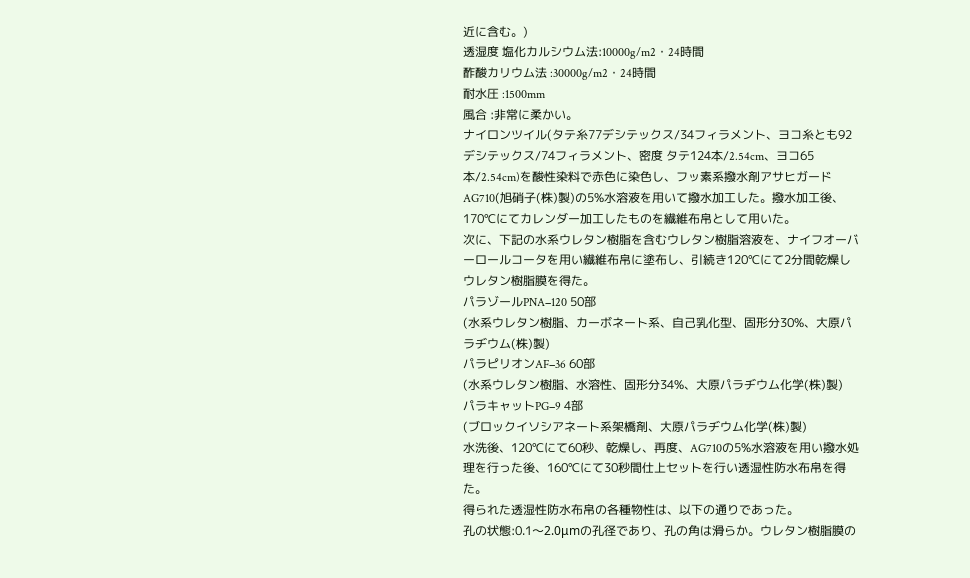近に含む。)
透湿度 塩化カルシウム法:10000g/m2・24時間
酢酸カリウム法 :30000g/m2・24時間
耐水圧 :1500mm
風合 :非常に柔かい。
ナイロンツイル(タテ糸77デシテックス/34フィラメント、ヨコ糸とも92デシテックス/74フィラメント、密度 タテ124本/2.54cm、ヨコ65本/2.54cm)を酸性染料で赤色に染色し、フッ素系撥水剤アサヒガードAG710(旭硝子(株)製)の5%水溶液を用いて撥水加工した。撥水加工後、170℃にてカレンダー加工したものを繊維布帛として用いた。
次に、下記の水系ウレタン樹脂を含むウレタン樹脂溶液を、ナイフオーバーロールコータを用い繊維布帛に塗布し、引続き120℃にて2分間乾燥しウレタン樹脂膜を得た。
パラゾールPNA−120 50部
(水系ウレタン樹脂、カーボネート系、自己乳化型、固形分30%、大原パラヂウム(株)製)
パラピリオンAF−36 60部
(水系ウレタン樹脂、水溶性、固形分34%、大原パラヂウム化学(株)製)
パラキャットPG−9 4部
(ブロックイソシアネート系架橋剤、大原パラヂウム化学(株)製)
水洗後、120℃にて60秒、乾燥し、再度、AG710の5%水溶液を用い撥水処理を行った後、160℃にて30秒間仕上セットを行い透湿性防水布帛を得た。
得られた透湿性防水布帛の各種物性は、以下の通りであった。
孔の状態:0.1〜2.0μmの孔径であり、孔の角は滑らか。ウレタン樹脂膜の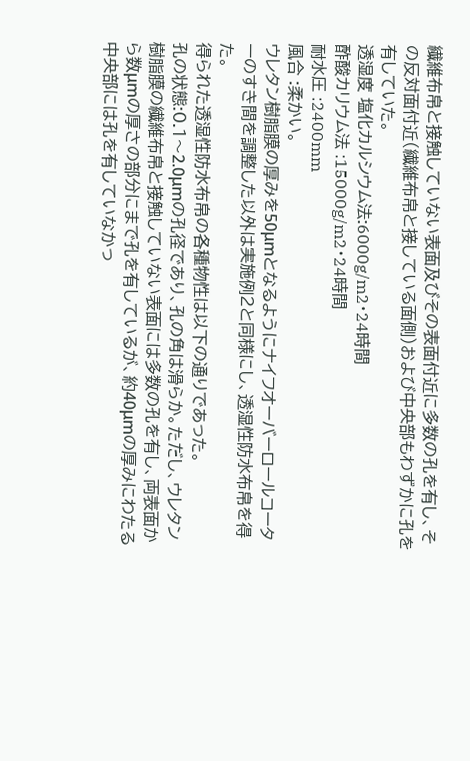繊維布帛と接触していない表面及びその表面付近に多数の孔を有し、その反対面付近(繊維布帛と接している面側)および中央部もわずかに孔を有していた。
透湿度 塩化カルシウム法:6000g/m2・24時間
酢酸カリウム法 :15000g/m2・24時間
耐水圧 :2400mm
風合 :柔かい。
ウレタン樹脂膜の厚みを50μmとなるようにナイフオーバーロールコーターのすき間を調整した以外は実施例2と同様にし、透湿性防水布帛を得た。
得られた透湿性防水布帛の各種物性は以下の通りであった。
孔の状態:0.1〜2.0μmの孔径であり、孔の角は滑らか。ただし、ウレタン樹脂膜の繊維布帛と接触していない表面には多数の孔を有し、両表面から数μmの厚さの部分にまで孔を有しているが、約40μmの厚みにわたる中央部には孔を有していなかっ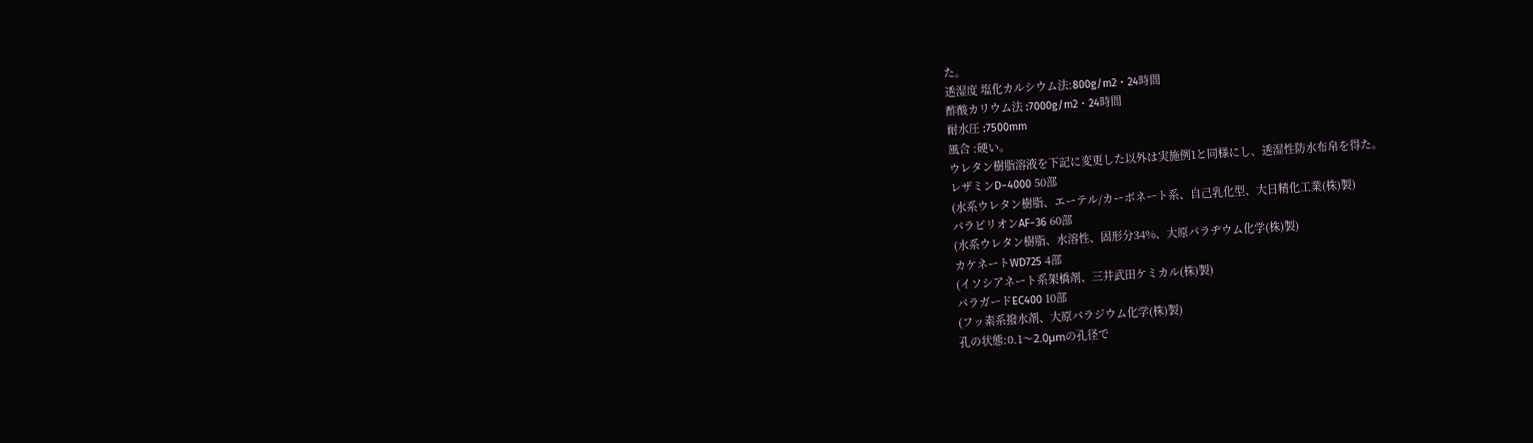た。
透湿度 塩化カルシウム法:800g/m2・24時間
酢酸カリウム法 :7000g/m2・24時間
耐水圧 :7500mm
風合 :硬い。
ウレタン樹脂溶液を下記に変更した以外は実施例1と同様にし、透湿性防水布帛を得た。
レザミンD−4000 50部
(水系ウレタン樹脂、エーテル/カーボネート系、自己乳化型、大日精化工業(株)製)
パラピリオンAF−36 60部
(水系ウレタン樹脂、水溶性、固形分34%、大原パラヂウム化学(株)製)
カケネートWD725 4部
(イソシアネート系架橋剤、三井武田ケミカル(株)製)
パラガードEC400 10部
(フッ素系撥水剤、大原パラジウム化学(株)製)
孔の状態:0.1〜2.0μmの孔径で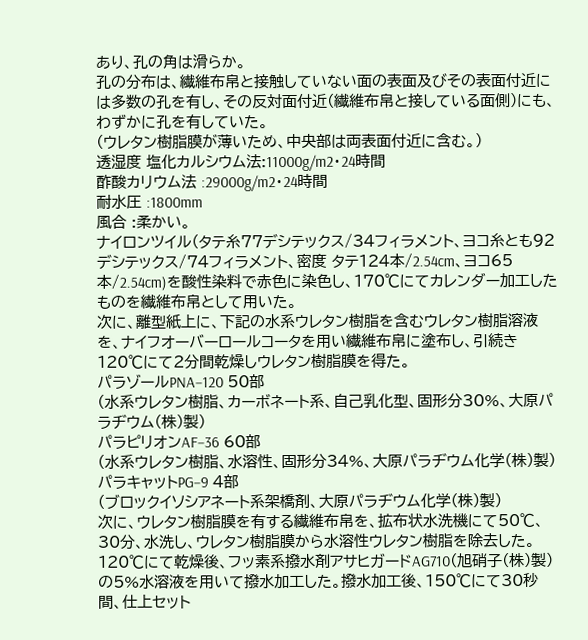あり、孔の角は滑らか。
孔の分布は、繊維布帛と接触していない面の表面及びその表面付近には多数の孔を有し、その反対面付近(繊維布帛と接している面側)にも、わずかに孔を有していた。
(ウレタン樹脂膜が薄いため、中央部は両表面付近に含む。)
透湿度 塩化カルシウム法:11000g/m2・24時間
酢酸カリウム法 :29000g/m2・24時間
耐水圧 :1800mm
風合 :柔かい。
ナイロンツイル(タテ糸77デシテックス/34フィラメント、ヨコ糸とも92デシテックス/74フィラメント、密度 タテ124本/2.54cm、ヨコ65本/2.54cm)を酸性染料で赤色に染色し、170℃にてカレンダー加工したものを繊維布帛として用いた。
次に、離型紙上に、下記の水系ウレタン樹脂を含むウレタン樹脂溶液を、ナイフオーバーロールコータを用い繊維布帛に塗布し、引続き120℃にて2分間乾燥しウレタン樹脂膜を得た。
パラゾールPNA−120 50部
(水系ウレタン樹脂、カーボネート系、自己乳化型、固形分30%、大原パラヂウム(株)製)
パラピリオンAF−36 60部
(水系ウレタン樹脂、水溶性、固形分34%、大原パラヂウム化学(株)製)
パラキャットPG−9 4部
(ブロックイソシアネート系架橋剤、大原パラヂウム化学(株)製)
次に、ウレタン樹脂膜を有する繊維布帛を、拡布状水洗機にて50℃、30分、水洗し、ウレタン樹脂膜から水溶性ウレタン樹脂を除去した。120℃にて乾燥後、フッ素系撥水剤アサヒガードAG710(旭硝子(株)製)の5%水溶液を用いて撥水加工した。撥水加工後、150℃にて30秒間、仕上セット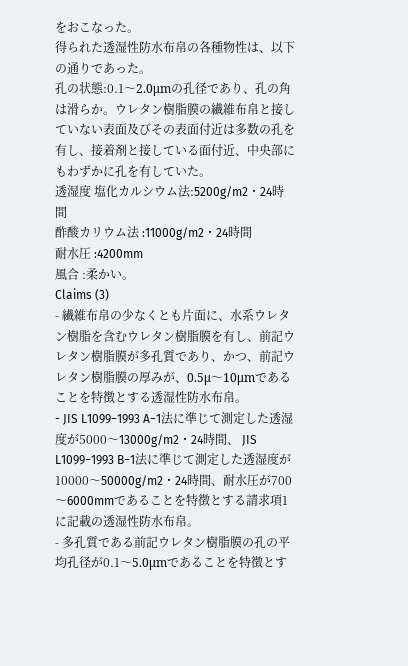をおこなった。
得られた透湿性防水布帛の各種物性は、以下の通りであった。
孔の状態:0.1〜2.0μmの孔径であり、孔の角は滑らか。ウレタン樹脂膜の繊維布帛と接していない表面及びその表面付近は多数の孔を有し、接着剤と接している面付近、中央部にもわずかに孔を有していた。
透湿度 塩化カルシウム法:5200g/m2・24時間
酢酸カリウム法 :11000g/m2・24時間
耐水圧 :4200mm
風合 :柔かい。
Claims (3)
- 繊維布帛の少なくとも片面に、水系ウレタン樹脂を含むウレタン樹脂膜を有し、前記ウレタン樹脂膜が多孔質であり、かつ、前記ウレタン樹脂膜の厚みが、0.5μ〜10μmであることを特徴とする透湿性防水布帛。
- JIS L1099−1993 A−1法に準じて測定した透湿度が5000〜13000g/m2・24時間、 JIS L1099−1993 B−1法に準じて測定した透湿度が10000〜50000g/m2・24時間、耐水圧が700〜6000mmであることを特徴とする請求項1に記載の透湿性防水布帛。
- 多孔質である前記ウレタン樹脂膜の孔の平均孔径が0.1〜5.0μmであることを特徴とす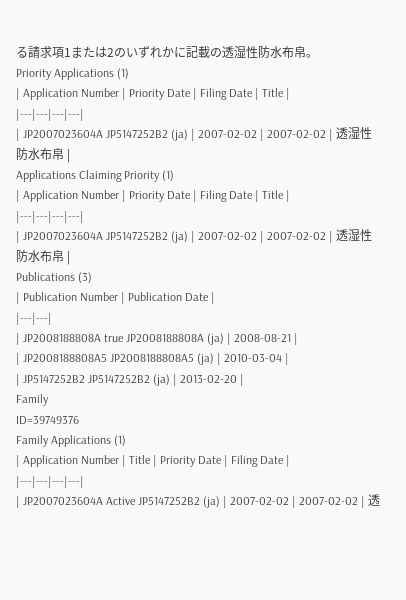る請求項1または2のいずれかに記載の透湿性防水布帛。
Priority Applications (1)
| Application Number | Priority Date | Filing Date | Title |
|---|---|---|---|
| JP2007023604A JP5147252B2 (ja) | 2007-02-02 | 2007-02-02 | 透湿性防水布帛 |
Applications Claiming Priority (1)
| Application Number | Priority Date | Filing Date | Title |
|---|---|---|---|
| JP2007023604A JP5147252B2 (ja) | 2007-02-02 | 2007-02-02 | 透湿性防水布帛 |
Publications (3)
| Publication Number | Publication Date |
|---|---|
| JP2008188808A true JP2008188808A (ja) | 2008-08-21 |
| JP2008188808A5 JP2008188808A5 (ja) | 2010-03-04 |
| JP5147252B2 JP5147252B2 (ja) | 2013-02-20 |
Family
ID=39749376
Family Applications (1)
| Application Number | Title | Priority Date | Filing Date |
|---|---|---|---|
| JP2007023604A Active JP5147252B2 (ja) | 2007-02-02 | 2007-02-02 | 透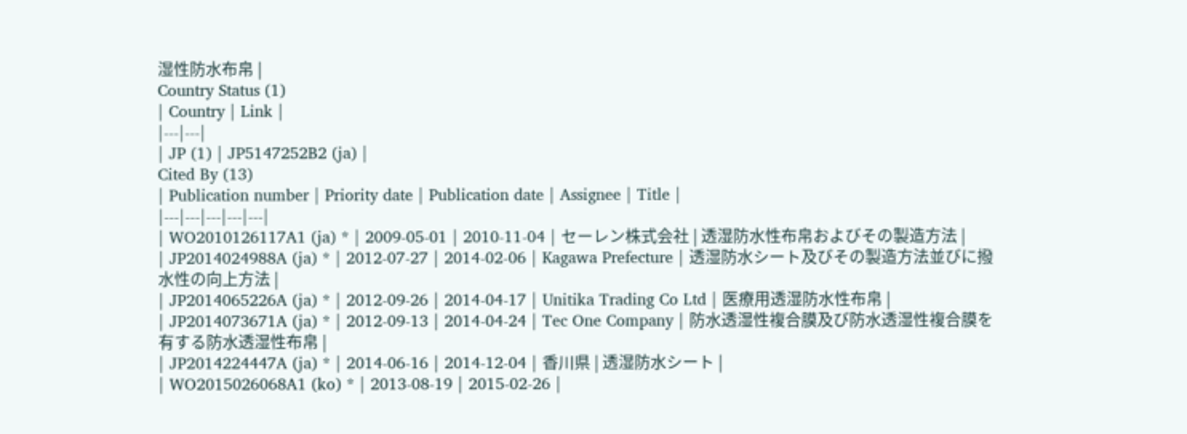湿性防水布帛 |
Country Status (1)
| Country | Link |
|---|---|
| JP (1) | JP5147252B2 (ja) |
Cited By (13)
| Publication number | Priority date | Publication date | Assignee | Title |
|---|---|---|---|---|
| WO2010126117A1 (ja) * | 2009-05-01 | 2010-11-04 | セーレン株式会社 | 透湿防水性布帛およびその製造方法 |
| JP2014024988A (ja) * | 2012-07-27 | 2014-02-06 | Kagawa Prefecture | 透湿防水シート及びその製造方法並びに撥水性の向上方法 |
| JP2014065226A (ja) * | 2012-09-26 | 2014-04-17 | Unitika Trading Co Ltd | 医療用透湿防水性布帛 |
| JP2014073671A (ja) * | 2012-09-13 | 2014-04-24 | Tec One Company | 防水透湿性複合膜及び防水透湿性複合膜を有する防水透湿性布帛 |
| JP2014224447A (ja) * | 2014-06-16 | 2014-12-04 | 香川県 | 透湿防水シート |
| WO2015026068A1 (ko) * | 2013-08-19 | 2015-02-26 |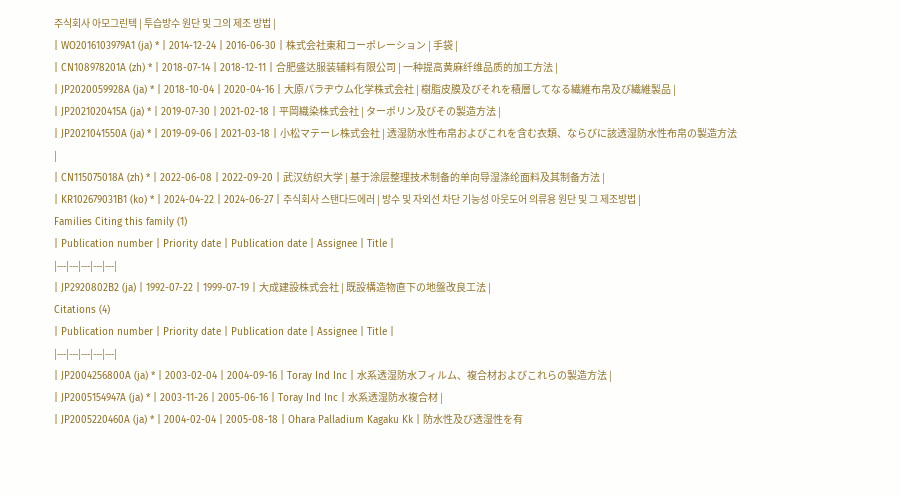주식회사 아모그린텍 | 투습방수 원단 및 그의 제조 방법 |
| WO2016103979A1 (ja) * | 2014-12-24 | 2016-06-30 | 株式会社東和コーポレーション | 手袋 |
| CN108978201A (zh) * | 2018-07-14 | 2018-12-11 | 合肥盛达服装辅料有限公司 | 一种提高黄麻纤维品质的加工方法 |
| JP2020059928A (ja) * | 2018-10-04 | 2020-04-16 | 大原パラヂウム化学株式会社 | 樹脂皮膜及びそれを積層してなる繊維布帛及び繊維製品 |
| JP2021020415A (ja) * | 2019-07-30 | 2021-02-18 | 平岡織染株式会社 | ターポリン及びその製造方法 |
| JP2021041550A (ja) * | 2019-09-06 | 2021-03-18 | 小松マテーレ株式会社 | 透湿防水性布帛およびこれを含む衣類、ならびに該透湿防水性布帛の製造方法 |
| CN115075018A (zh) * | 2022-06-08 | 2022-09-20 | 武汉纺织大学 | 基于涂层整理技术制备的单向导湿涤纶面料及其制备方法 |
| KR102679031B1 (ko) * | 2024-04-22 | 2024-06-27 | 주식회사 스탠다드에러 | 방수 및 자외선 차단 기능성 아웃도어 의류용 원단 및 그 제조방법 |
Families Citing this family (1)
| Publication number | Priority date | Publication date | Assignee | Title |
|---|---|---|---|---|
| JP2920802B2 (ja) | 1992-07-22 | 1999-07-19 | 大成建設株式会社 | 既設構造物直下の地盤改良工法 |
Citations (4)
| Publication number | Priority date | Publication date | Assignee | Title |
|---|---|---|---|---|
| JP2004256800A (ja) * | 2003-02-04 | 2004-09-16 | Toray Ind Inc | 水系透湿防水フィルム、複合材およびこれらの製造方法 |
| JP2005154947A (ja) * | 2003-11-26 | 2005-06-16 | Toray Ind Inc | 水系透湿防水複合材 |
| JP2005220460A (ja) * | 2004-02-04 | 2005-08-18 | Ohara Palladium Kagaku Kk | 防水性及び透湿性を有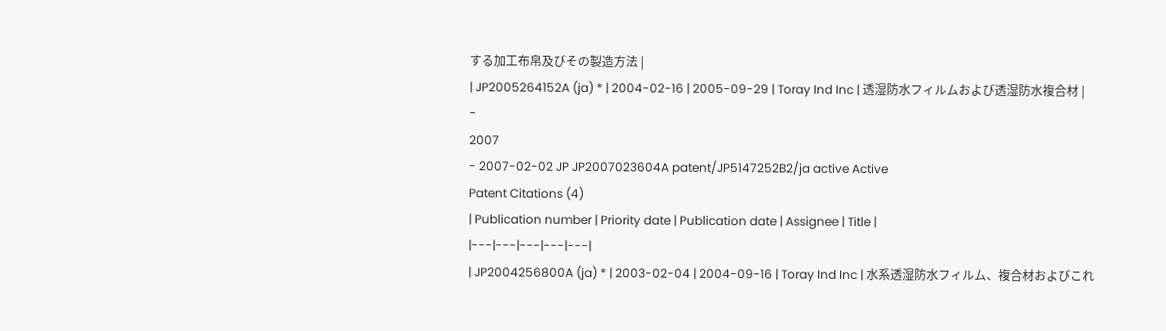する加工布帛及びその製造方法 |
| JP2005264152A (ja) * | 2004-02-16 | 2005-09-29 | Toray Ind Inc | 透湿防水フィルムおよび透湿防水複合材 |
-
2007
- 2007-02-02 JP JP2007023604A patent/JP5147252B2/ja active Active
Patent Citations (4)
| Publication number | Priority date | Publication date | Assignee | Title |
|---|---|---|---|---|
| JP2004256800A (ja) * | 2003-02-04 | 2004-09-16 | Toray Ind Inc | 水系透湿防水フィルム、複合材およびこれ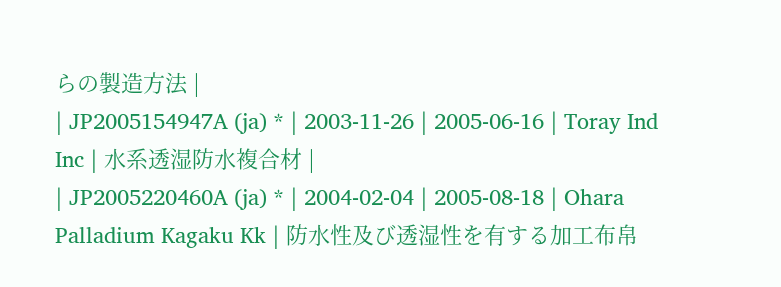らの製造方法 |
| JP2005154947A (ja) * | 2003-11-26 | 2005-06-16 | Toray Ind Inc | 水系透湿防水複合材 |
| JP2005220460A (ja) * | 2004-02-04 | 2005-08-18 | Ohara Palladium Kagaku Kk | 防水性及び透湿性を有する加工布帛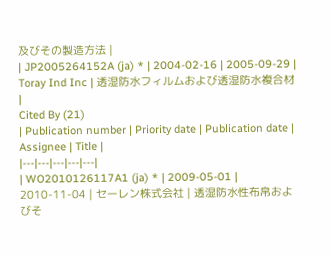及びその製造方法 |
| JP2005264152A (ja) * | 2004-02-16 | 2005-09-29 | Toray Ind Inc | 透湿防水フィルムおよび透湿防水複合材 |
Cited By (21)
| Publication number | Priority date | Publication date | Assignee | Title |
|---|---|---|---|---|
| WO2010126117A1 (ja) * | 2009-05-01 | 2010-11-04 | セーレン株式会社 | 透湿防水性布帛およびそ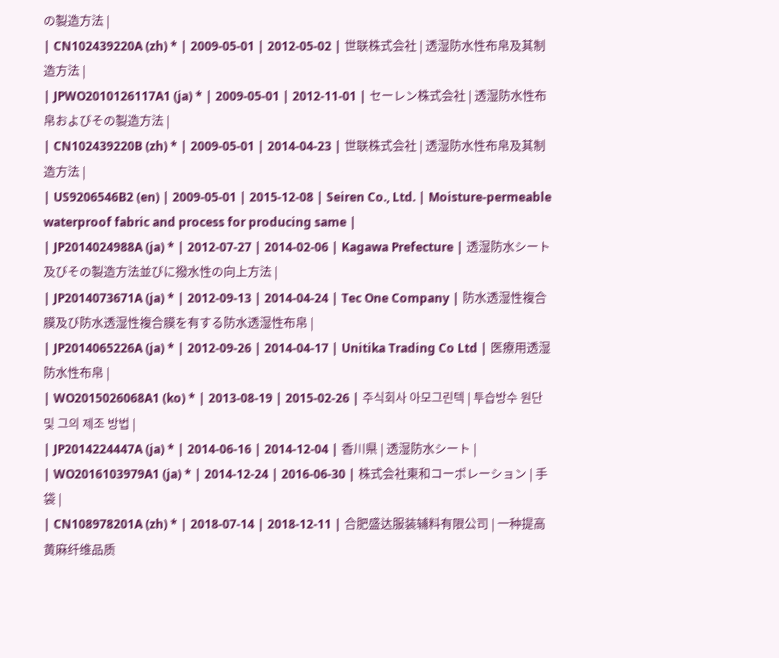の製造方法 |
| CN102439220A (zh) * | 2009-05-01 | 2012-05-02 | 世联株式会社 | 透湿防水性布帛及其制造方法 |
| JPWO2010126117A1 (ja) * | 2009-05-01 | 2012-11-01 | セーレン株式会社 | 透湿防水性布帛およびその製造方法 |
| CN102439220B (zh) * | 2009-05-01 | 2014-04-23 | 世联株式会社 | 透湿防水性布帛及其制造方法 |
| US9206546B2 (en) | 2009-05-01 | 2015-12-08 | Seiren Co., Ltd. | Moisture-permeable waterproof fabric and process for producing same |
| JP2014024988A (ja) * | 2012-07-27 | 2014-02-06 | Kagawa Prefecture | 透湿防水シート及びその製造方法並びに撥水性の向上方法 |
| JP2014073671A (ja) * | 2012-09-13 | 2014-04-24 | Tec One Company | 防水透湿性複合膜及び防水透湿性複合膜を有する防水透湿性布帛 |
| JP2014065226A (ja) * | 2012-09-26 | 2014-04-17 | Unitika Trading Co Ltd | 医療用透湿防水性布帛 |
| WO2015026068A1 (ko) * | 2013-08-19 | 2015-02-26 | 주식회사 아모그린텍 | 투습방수 원단 및 그의 제조 방법 |
| JP2014224447A (ja) * | 2014-06-16 | 2014-12-04 | 香川県 | 透湿防水シート |
| WO2016103979A1 (ja) * | 2014-12-24 | 2016-06-30 | 株式会社東和コーポレーション | 手袋 |
| CN108978201A (zh) * | 2018-07-14 | 2018-12-11 | 合肥盛达服装辅料有限公司 | 一种提高黄麻纤维品质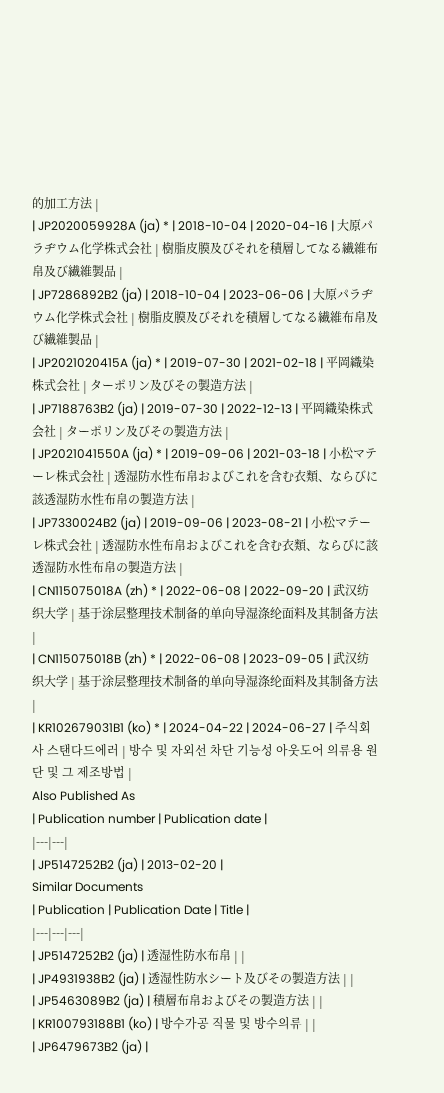的加工方法 |
| JP2020059928A (ja) * | 2018-10-04 | 2020-04-16 | 大原パラヂウム化学株式会社 | 樹脂皮膜及びそれを積層してなる繊維布帛及び繊維製品 |
| JP7286892B2 (ja) | 2018-10-04 | 2023-06-06 | 大原パラヂウム化学株式会社 | 樹脂皮膜及びそれを積層してなる繊維布帛及び繊維製品 |
| JP2021020415A (ja) * | 2019-07-30 | 2021-02-18 | 平岡織染株式会社 | ターポリン及びその製造方法 |
| JP7188763B2 (ja) | 2019-07-30 | 2022-12-13 | 平岡織染株式会社 | ターポリン及びその製造方法 |
| JP2021041550A (ja) * | 2019-09-06 | 2021-03-18 | 小松マテーレ株式会社 | 透湿防水性布帛およびこれを含む衣類、ならびに該透湿防水性布帛の製造方法 |
| JP7330024B2 (ja) | 2019-09-06 | 2023-08-21 | 小松マテーレ株式会社 | 透湿防水性布帛およびこれを含む衣類、ならびに該透湿防水性布帛の製造方法 |
| CN115075018A (zh) * | 2022-06-08 | 2022-09-20 | 武汉纺织大学 | 基于涂层整理技术制备的单向导湿涤纶面料及其制备方法 |
| CN115075018B (zh) * | 2022-06-08 | 2023-09-05 | 武汉纺织大学 | 基于涂层整理技术制备的单向导湿涤纶面料及其制备方法 |
| KR102679031B1 (ko) * | 2024-04-22 | 2024-06-27 | 주식회사 스탠다드에러 | 방수 및 자외선 차단 기능성 아웃도어 의류용 원단 및 그 제조방법 |
Also Published As
| Publication number | Publication date |
|---|---|
| JP5147252B2 (ja) | 2013-02-20 |
Similar Documents
| Publication | Publication Date | Title |
|---|---|---|
| JP5147252B2 (ja) | 透湿性防水布帛 | |
| JP4931938B2 (ja) | 透湿性防水シート及びその製造方法 | |
| JP5463089B2 (ja) | 積層布帛およびその製造方法 | |
| KR100793188B1 (ko) | 방수가공 직물 및 방수의류 | |
| JP6479673B2 (ja) |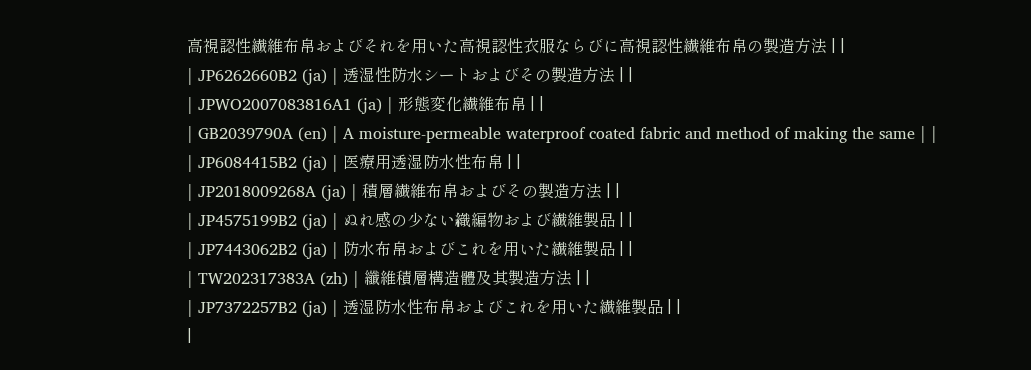高視認性繊維布帛およびそれを用いた高視認性衣服ならびに高視認性繊維布帛の製造方法 | |
| JP6262660B2 (ja) | 透湿性防水シートおよびその製造方法 | |
| JPWO2007083816A1 (ja) | 形態変化繊維布帛 | |
| GB2039790A (en) | A moisture-permeable waterproof coated fabric and method of making the same | |
| JP6084415B2 (ja) | 医療用透湿防水性布帛 | |
| JP2018009268A (ja) | 積層繊維布帛およびその製造方法 | |
| JP4575199B2 (ja) | ぬれ感の少ない織編物および繊維製品 | |
| JP7443062B2 (ja) | 防水布帛およびこれを用いた繊維製品 | |
| TW202317383A (zh) | 纖維積層構造體及其製造方法 | |
| JP7372257B2 (ja) | 透湿防水性布帛およびこれを用いた繊維製品 | |
|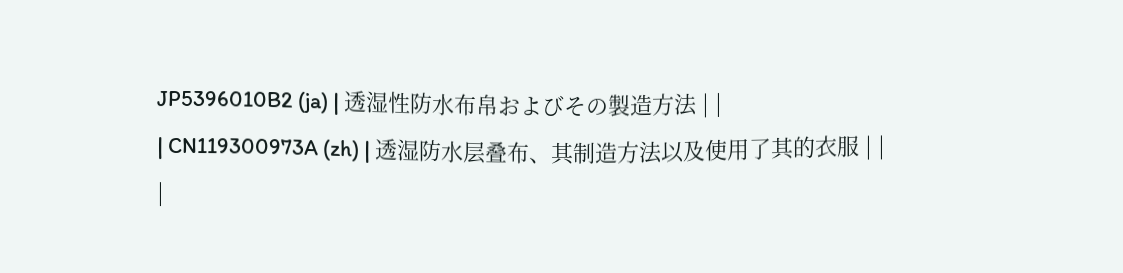JP5396010B2 (ja) | 透湿性防水布帛およびその製造方法 | |
| CN119300973A (zh) | 透湿防水层叠布、其制造方法以及使用了其的衣服 | |
|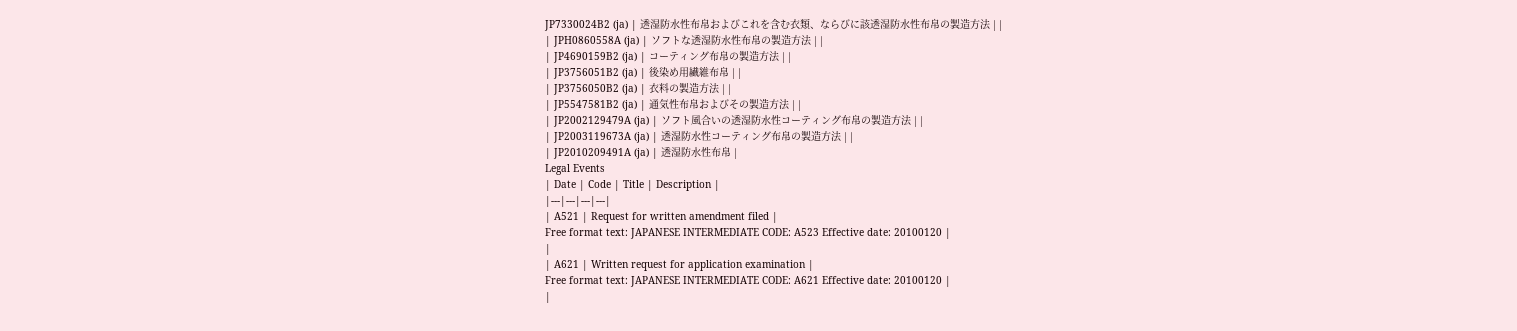JP7330024B2 (ja) | 透湿防水性布帛およびこれを含む衣類、ならびに該透湿防水性布帛の製造方法 | |
| JPH0860558A (ja) | ソフトな透湿防水性布帛の製造方法 | |
| JP4690159B2 (ja) | コーティング布帛の製造方法 | |
| JP3756051B2 (ja) | 後染め用繊維布帛 | |
| JP3756050B2 (ja) | 衣料の製造方法 | |
| JP5547581B2 (ja) | 通気性布帛およびその製造方法 | |
| JP2002129479A (ja) | ソフト風合いの透湿防水性コーティング布帛の製造方法 | |
| JP2003119673A (ja) | 透湿防水性コーティング布帛の製造方法 | |
| JP2010209491A (ja) | 透湿防水性布帛 |
Legal Events
| Date | Code | Title | Description |
|---|---|---|---|
| A521 | Request for written amendment filed |
Free format text: JAPANESE INTERMEDIATE CODE: A523 Effective date: 20100120 |
|
| A621 | Written request for application examination |
Free format text: JAPANESE INTERMEDIATE CODE: A621 Effective date: 20100120 |
|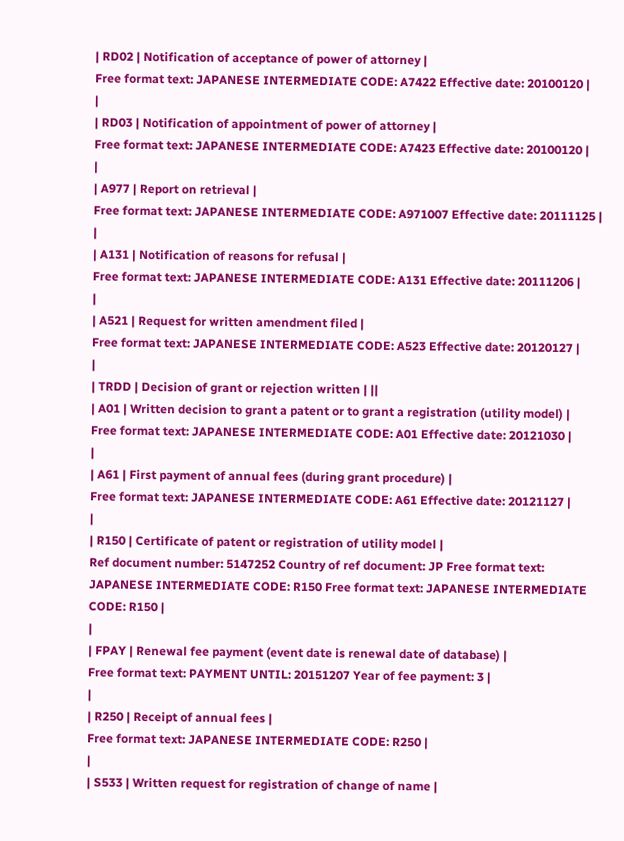| RD02 | Notification of acceptance of power of attorney |
Free format text: JAPANESE INTERMEDIATE CODE: A7422 Effective date: 20100120 |
|
| RD03 | Notification of appointment of power of attorney |
Free format text: JAPANESE INTERMEDIATE CODE: A7423 Effective date: 20100120 |
|
| A977 | Report on retrieval |
Free format text: JAPANESE INTERMEDIATE CODE: A971007 Effective date: 20111125 |
|
| A131 | Notification of reasons for refusal |
Free format text: JAPANESE INTERMEDIATE CODE: A131 Effective date: 20111206 |
|
| A521 | Request for written amendment filed |
Free format text: JAPANESE INTERMEDIATE CODE: A523 Effective date: 20120127 |
|
| TRDD | Decision of grant or rejection written | ||
| A01 | Written decision to grant a patent or to grant a registration (utility model) |
Free format text: JAPANESE INTERMEDIATE CODE: A01 Effective date: 20121030 |
|
| A61 | First payment of annual fees (during grant procedure) |
Free format text: JAPANESE INTERMEDIATE CODE: A61 Effective date: 20121127 |
|
| R150 | Certificate of patent or registration of utility model |
Ref document number: 5147252 Country of ref document: JP Free format text: JAPANESE INTERMEDIATE CODE: R150 Free format text: JAPANESE INTERMEDIATE CODE: R150 |
|
| FPAY | Renewal fee payment (event date is renewal date of database) |
Free format text: PAYMENT UNTIL: 20151207 Year of fee payment: 3 |
|
| R250 | Receipt of annual fees |
Free format text: JAPANESE INTERMEDIATE CODE: R250 |
|
| S533 | Written request for registration of change of name |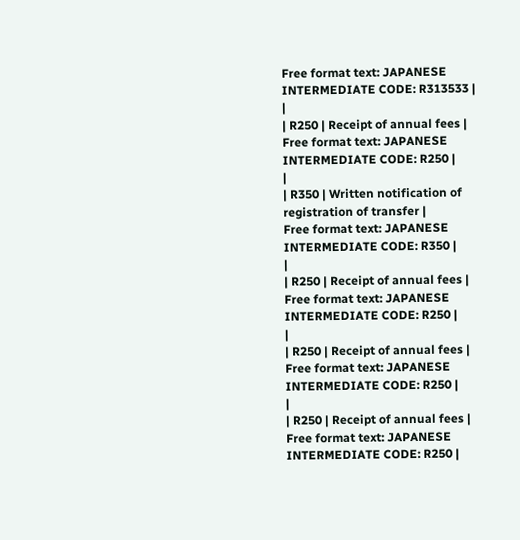Free format text: JAPANESE INTERMEDIATE CODE: R313533 |
|
| R250 | Receipt of annual fees |
Free format text: JAPANESE INTERMEDIATE CODE: R250 |
|
| R350 | Written notification of registration of transfer |
Free format text: JAPANESE INTERMEDIATE CODE: R350 |
|
| R250 | Receipt of annual fees |
Free format text: JAPANESE INTERMEDIATE CODE: R250 |
|
| R250 | Receipt of annual fees |
Free format text: JAPANESE INTERMEDIATE CODE: R250 |
|
| R250 | Receipt of annual fees |
Free format text: JAPANESE INTERMEDIATE CODE: R250 |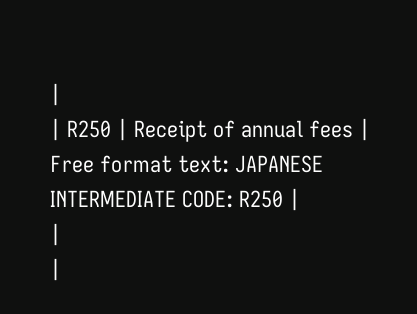|
| R250 | Receipt of annual fees |
Free format text: JAPANESE INTERMEDIATE CODE: R250 |
|
|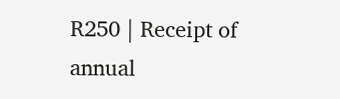R250 | Receipt of annual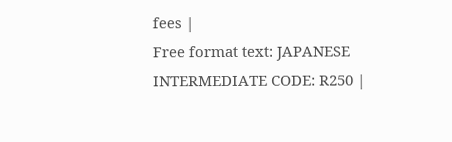fees |
Free format text: JAPANESE INTERMEDIATE CODE: R250 |